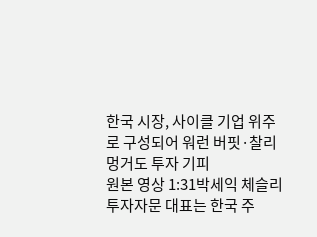한국 시장, 사이클 기업 위주로 구성되어 워런 버핏·찰리 멍거도 투자 기피
원본 영상 1:31박세익 체슬리투자자문 대표는 한국 주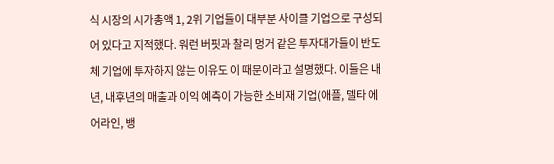식 시장의 시가총액 1, 2위 기업들이 대부분 사이클 기업으로 구성되어 있다고 지적했다. 워런 버핏과 찰리 멍거 같은 투자대가들이 반도체 기업에 투자하지 않는 이유도 이 때문이라고 설명했다. 이들은 내년, 내후년의 매출과 이익 예측이 가능한 소비재 기업(애플, 델타 에어라인, 뱅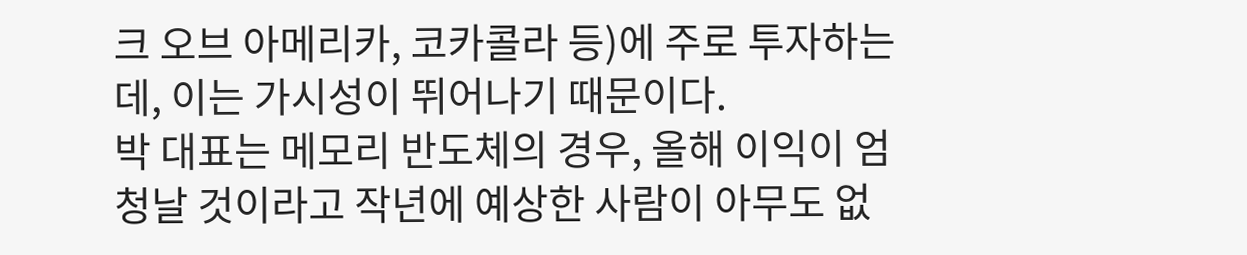크 오브 아메리카, 코카콜라 등)에 주로 투자하는데, 이는 가시성이 뛰어나기 때문이다.
박 대표는 메모리 반도체의 경우, 올해 이익이 엄청날 것이라고 작년에 예상한 사람이 아무도 없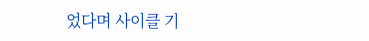었다며 사이클 기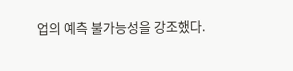업의 예측 불가능성을 강조했다.